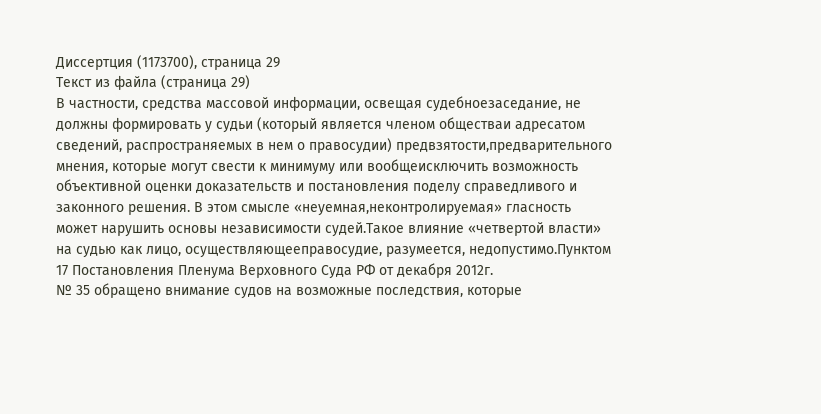Диссертция (1173700), страница 29
Текст из файла (страница 29)
В частности, средства массовой информации, освещая судебноезаседание, не должны формировать у судьи (который является членом обществаи адресатом сведений, распространяемых в нем о правосудии) предвзятости,предварительного мнения, которые могут свести к минимуму или вообщеисключить возможность объективной оценки доказательств и постановления поделу справедливого и законного решения. В этом смысле «неуемная,неконтролируемая» гласность может нарушить основы независимости судей.Такое влияние «четвертой власти» на судью как лицо, осуществляющееправосудие, разумеется, недопустимо.Пунктом 17 Постановления Пленума Верховного Суда РФ от декабря 2012г.
№ 35 обращено внимание судов на возможные последствия, которые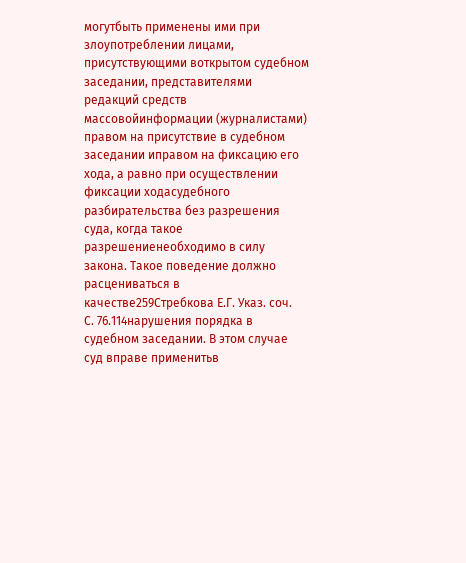могутбыть применены ими при злоупотреблении лицами, присутствующими воткрытом судебном заседании, представителями редакций средств массовойинформации (журналистами) правом на присутствие в судебном заседании иправом на фиксацию его хода, а равно при осуществлении фиксации ходасудебного разбирательства без разрешения суда, когда такое разрешениенеобходимо в силу закона. Такое поведение должно расцениваться в качестве259Стребкова Е.Г. Указ. соч.
С. 76.114нарушения порядка в судебном заседании. В этом случае суд вправе применитьв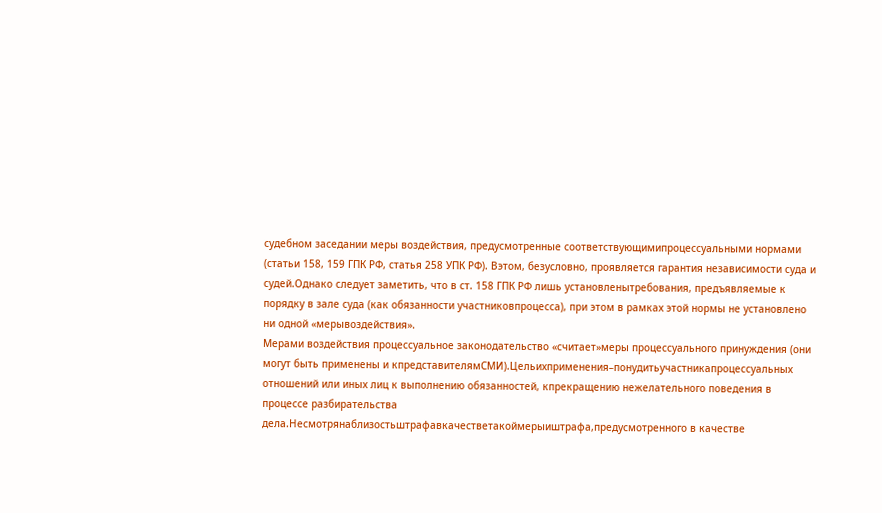судебном заседании меры воздействия, предусмотренные соответствующимипроцессуальными нормами (статьи 158, 159 ГПК РФ, статья 258 УПК РФ). Вэтом, безусловно, проявляется гарантия независимости суда и судей.Однако следует заметить, что в ст. 158 ГПК РФ лишь установленытребования, предъявляемые к порядку в зале суда (как обязанности участниковпроцесса), при этом в рамках этой нормы не установлено ни одной «мерывоздействия».
Мерами воздействия процессуальное законодательство «считает»меры процессуального принуждения (они могут быть применены и кпредставителямСМИ).Цельихприменения–понудитьучастникапроцессуальных отношений или иных лиц к выполнению обязанностей, кпрекращению нежелательного поведения в процессе разбирательства дела.Несмотрянаблизостьштрафавкачестветакоймерыиштрафа,предусмотренного в качестве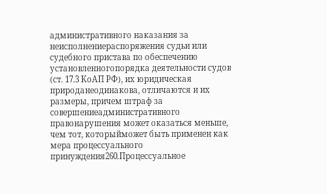административного наказания за неисполнениераспоряжения судьи или судебного пристава по обеспечению установленногопорядка деятельности судов (ст. 17.3 КоАП РФ), их юридическая природанеодинакова, отличаются и их размеры, причем штраф за совершениеадминистративного правонарушения может оказаться меньше, чем тот, которыйможет быть применен как мера процессуального принуждения260.Процессуальное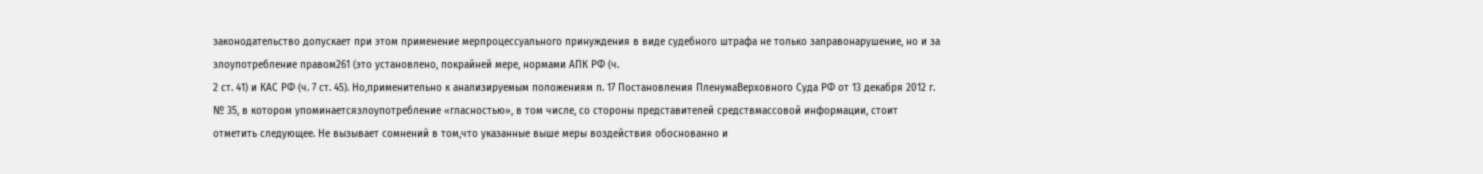законодательство допускает при этом применение мерпроцессуального принуждения в виде судебного штрафа не только заправонарушение, но и за злоупотребление правом261 (это установлено, покрайней мере, нормами АПК РФ (ч.
2 ст. 41) и КАС РФ (ч. 7 ст. 45). Но,применительно к анализируемым положениям п. 17 Постановления ПленумаВерховного Суда РФ от 13 декабря 2012 г. № 35, в котором упоминаетсязлоупотребление «гласностью», в том числе, со стороны представителей средствмассовой информации, стоит отметить следующее. Не вызывает сомнений в том,что указанные выше меры воздействия обоснованно и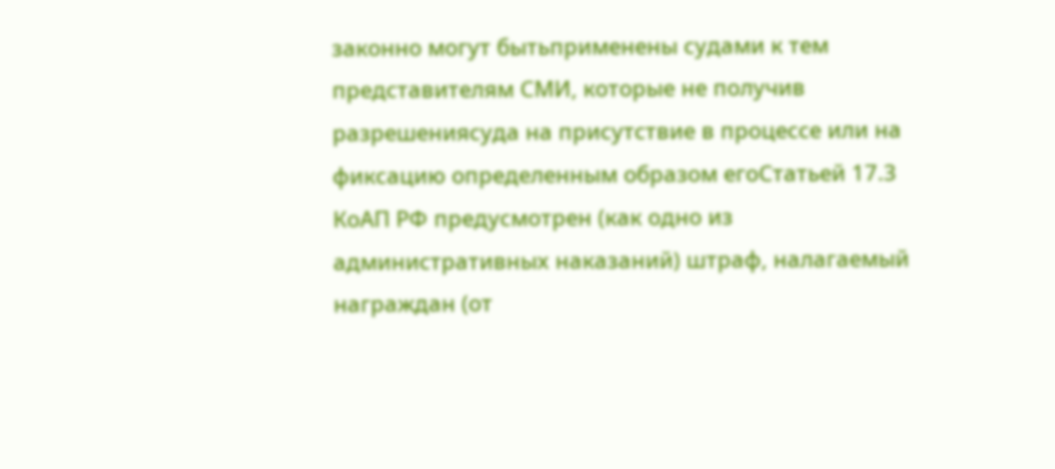законно могут бытьприменены судами к тем представителям СМИ, которые не получив разрешениясуда на присутствие в процессе или на фиксацию определенным образом егоСтатьей 17.3 КоАП РФ предусмотрен (как одно из административных наказаний) штраф, налагаемый награждан (от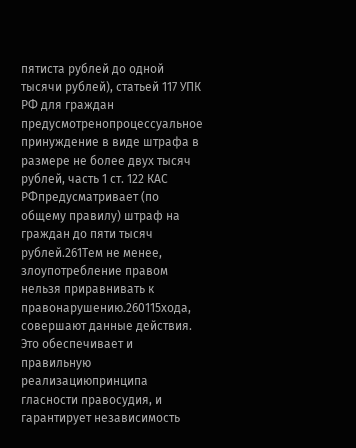пятиста рублей до одной тысячи рублей), статьей 117 УПК РФ для граждан предусмотренопроцессуальное принуждение в виде штрафа в размере не более двух тысяч рублей, часть 1 ст. 122 КАС РФпредусматривает (по общему правилу) штраф на граждан до пяти тысяч рублей.261Тем не менее, злоупотребление правом нельзя приравнивать к правонарушению.260115хода, совершают данные действия.
Это обеспечивает и правильную реализациюпринципа гласности правосудия, и гарантирует независимость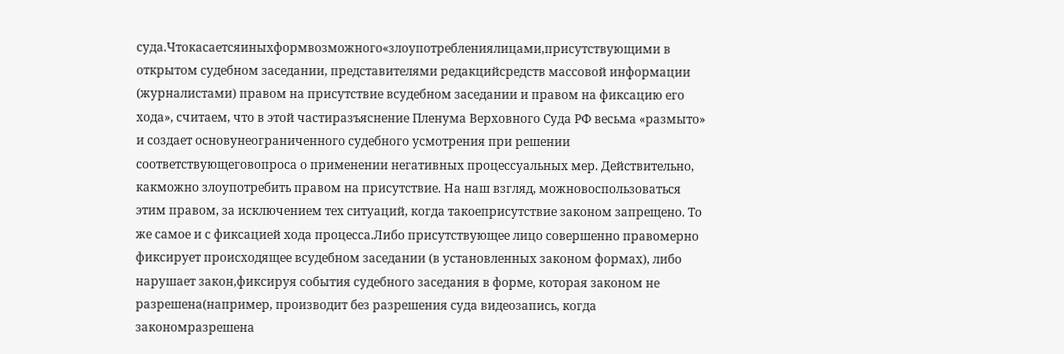суда.Чтокасаетсяиныхформвозможного«злоупотреблениялицами,присутствующими в открытом судебном заседании, представителями редакцийсредств массовой информации (журналистами) правом на присутствие всудебном заседании и правом на фиксацию его хода», считаем, что в этой частиразъяснение Пленума Верховного Суда РФ весьма «размыто» и создает основунеограниченного судебного усмотрения при решении соответствующеговопроса о применении негативных процессуальных мер. Действительно, какможно злоупотребить правом на присутствие. На наш взгляд, можновоспользоваться этим правом, за исключением тех ситуаций, когда такоеприсутствие законом запрещено. То же самое и с фиксацией хода процесса.Либо присутствующее лицо совершенно правомерно фиксирует происходящее всудебном заседании (в установленных законом формах), либо нарушает закон,фиксируя события судебного заседания в форме, которая законом не разрешена(например, производит без разрешения суда видеозапись, когда закономразрешена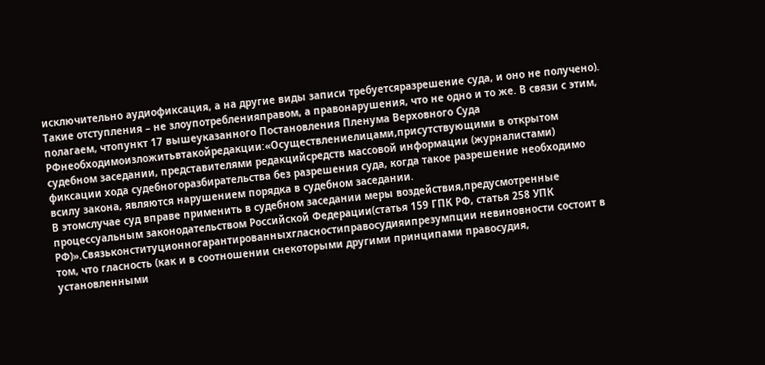исключительно аудиофиксация, а на другие виды записи требуетсяразрешение суда, и оно не получено).
Такие отступления – не злоупотребленияправом, а правонарушения, что не одно и то же. В связи с этим, полагаем, чтопункт 17 вышеуказанного Постановления Пленума Верховного Суда РФнеобходимоизложитьвтакойредакции:«Осуществлениелицами,присутствующими в открытом судебном заседании, представителями редакцийсредств массовой информации (журналистами) фиксации хода судебногоразбирательства без разрешения суда, когда такое разрешение необходимо всилу закона, являются нарушением порядка в судебном заседании.
В этомслучае суд вправе применить в судебном заседании меры воздействия,предусмотренные процессуальным законодательством Российской Федерации(статья 159 ГПК РФ, статья 258 УПК РФ)».Связьконституционногарантированныхгласностиправосудияипрезумпции невиновности состоит в том, что гласность (как и в соотношении снекоторыми другими принципами правосудия, установленными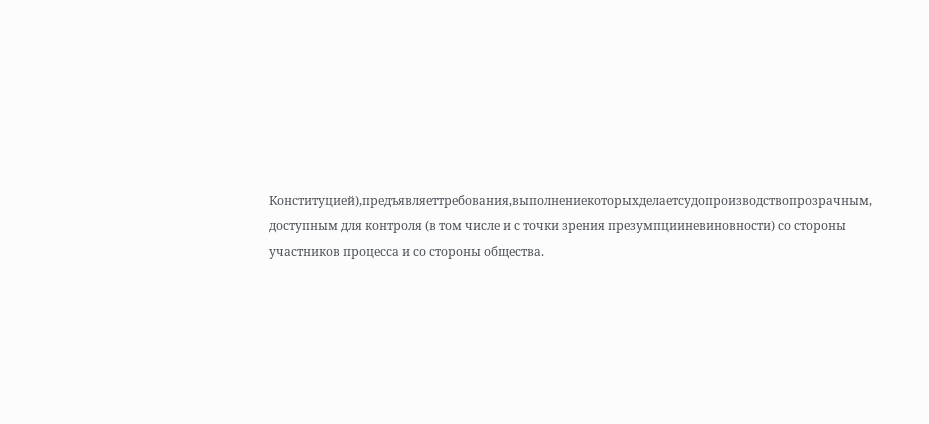Конституцией),предъявляеттребования,выполнениекоторыхделаетсудопроизводствопрозрачным, доступным для контроля (в том числе и с точки зрения презумпцииневиновности) со стороны участников процесса и со стороны общества.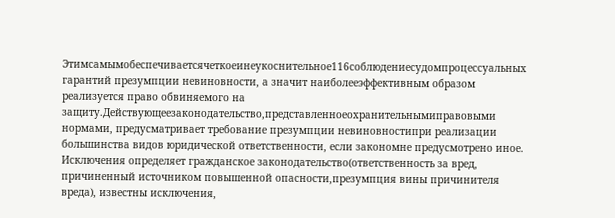Этимсамымобеспечиваетсячеткоеинеукоснительное116соблюдениесудомпроцессуальных гарантий презумпции невиновности, а значит наиболееэффективным образом реализуется право обвиняемого на защиту.Действующеезаконодательство,представленноеохранительнымиправовыми нормами, предусматривает требование презумпции невиновностипри реализации большинства видов юридической ответственности, если закономне предусмотрено иное.
Исключения определяет гражданское законодательство(ответственность за вред, причиненный источником повышенной опасности,презумпция вины причинителя вреда), известны исключения,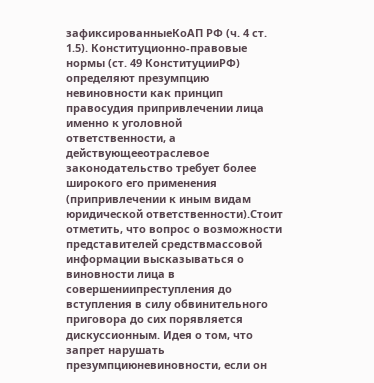зафиксированныеКоАП РФ (ч. 4 ст. 1.5). Конституционно-правовые нормы (ст. 49 КонституцииРФ) определяют презумпцию невиновности как принцип правосудия припривлечении лица именно к уголовной ответственности, а действующееотраслевое законодательство требует более широкого его применения (припривлечении к иным видам юридической ответственности).Стоит отметить, что вопрос о возможности представителей средствмассовой информации высказываться о виновности лица в совершениипреступления до вступления в силу обвинительного приговора до сих порявляется дискуссионным. Идея о том, что запрет нарушать презумпциюневиновности, если он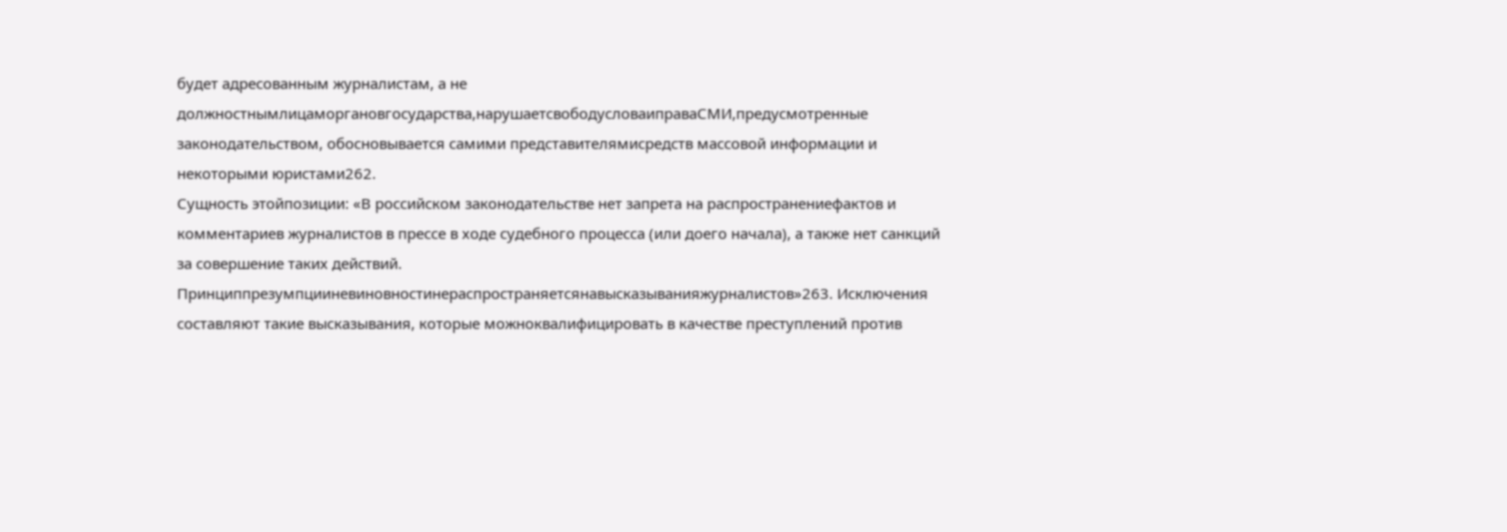будет адресованным журналистам, а не должностнымлицаморгановгосударства,нарушаетсвободусловаиправаСМИ,предусмотренные законодательством, обосновывается самими представителямисредств массовой информации и некоторыми юристами262.
Сущность этойпозиции: «В российском законодательстве нет запрета на распространениефактов и комментариев журналистов в прессе в ходе судебного процесса (или доего начала), а также нет санкций за совершение таких действий. Принциппрезумпцииневиновностинераспространяетсянавысказыванияжурналистов»263. Исключения составляют такие высказывания, которые можноквалифицировать в качестве преступлений против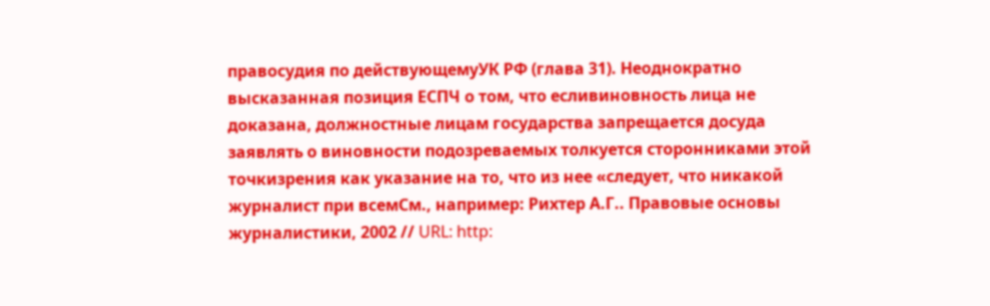правосудия по действующемуУК РФ (глава 31). Неоднократно высказанная позиция ЕСПЧ о том, что есливиновность лица не доказана, должностные лицам государства запрещается досуда заявлять о виновности подозреваемых толкуется сторонниками этой точкизрения как указание на то, что из нее «следует, что никакой журналист при всемСм., например: Рихтер А.Г.. Правовые основы журналистики, 2002 // URL: http: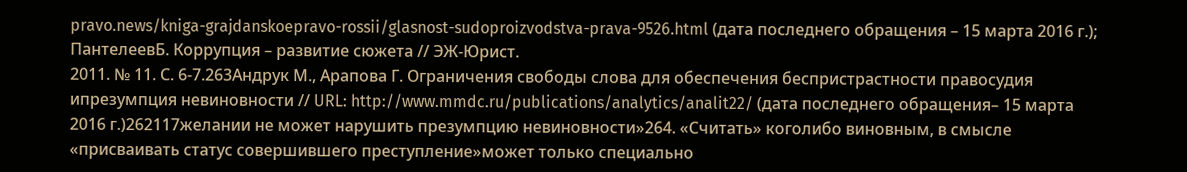pravo.news/kniga-grajdanskoepravo-rossii/glasnost-sudoproizvodstva-prava-9526.html (дата последнего обращения – 15 марта 2016 г.); ПантелеевБ. Коррупция – развитие сюжета // ЭЖ-Юрист.
2011. № 11. С. 6-7.263Андрук М., Арапова Г. Ограничения свободы слова для обеспечения беспристрастности правосудия ипрезумпция невиновности // URL: http://www.mmdc.ru/publications/analytics/analit22/ (дата последнего обращения– 15 марта 2016 г.)262117желании не может нарушить презумпцию невиновности»264. «Считать» коголибо виновным, в смысле «присваивать статус совершившего преступление»может только специально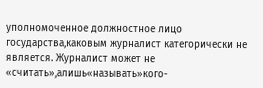уполномоченное должностное лицо государства,каковым журналист категорически не является. Журналист может не «считать»,алишь«называть»кого-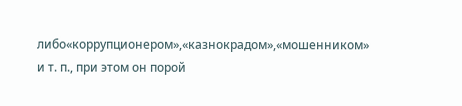либо«коррупционером»,«казнокрадом»,«мошенником» и т. п., при этом он порой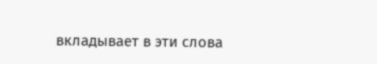вкладывает в эти слова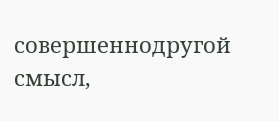совершеннодругой смысл,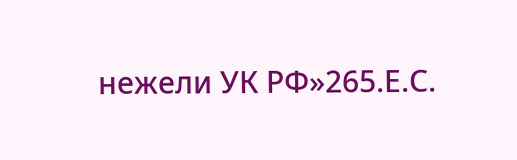нежели УК РФ»265.Е.С.